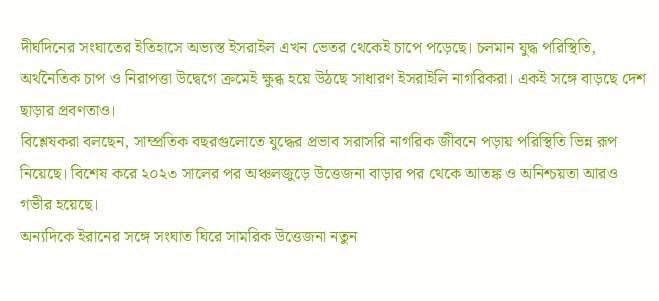দীর্ঘদিনের সংঘাতের ইতিহাসে অভ্যস্ত ইসরাইল এখন ভেতর থেকেই চাপে পড়েছে। চলমান যুদ্ধ পরিস্থিতি, অর্থনৈতিক চাপ ও নিরাপত্তা উদ্বেগে ক্রমেই ক্ষুব্ধ হয়ে উঠছে সাধারণ ইসরাইলি নাগরিকরা। একই সঙ্গে বাড়ছে দেশ ছাড়ার প্রবণতাও।
বিশ্লেষকরা বলছেন, সাম্প্রতিক বছরগুলোতে যুদ্ধের প্রভাব সরাসরি নাগরিক জীবনে পড়ায় পরিস্থিতি ভিন্ন রূপ নিয়েছে। বিশেষ করে ২০২৩ সালের পর অঞ্চলজুড়ে উত্তেজনা বাড়ার পর থেকে আতঙ্ক ও অনিশ্চয়তা আরও গভীর হয়েছে।
অন্যদিকে ইরানের সঙ্গে সংঘাত ঘিরে সামরিক উত্তেজনা নতুন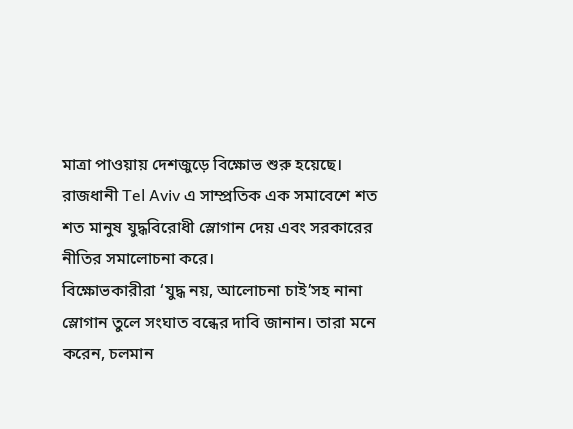মাত্রা পাওয়ায় দেশজুড়ে বিক্ষোভ শুরু হয়েছে। রাজধানী Tel Aviv এ সাম্প্রতিক এক সমাবেশে শত শত মানুষ যুদ্ধবিরোধী স্লোগান দেয় এবং সরকারের নীতির সমালোচনা করে।
বিক্ষোভকারীরা ‘যুদ্ধ নয়, আলোচনা চাই’সহ নানা স্লোগান তুলে সংঘাত বন্ধের দাবি জানান। তারা মনে করেন, চলমান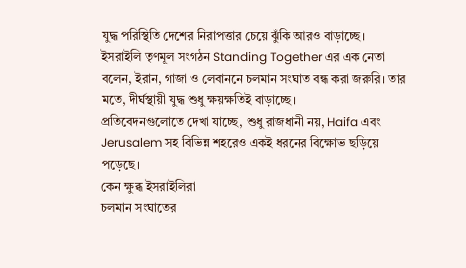যুদ্ধ পরিস্থিতি দেশের নিরাপত্তার চেয়ে ঝুঁকি আরও বাড়াচ্ছে।
ইসরাইলি তৃণমূল সংগঠন Standing Together এর এক নেতা বলেন, ইরান, গাজা ও লেবাননে চলমান সংঘাত বন্ধ করা জরুরি। তার মতে, দীর্ঘস্থায়ী যুদ্ধ শুধু ক্ষয়ক্ষতিই বাড়াচ্ছে।
প্রতিবেদনগুলোতে দেখা যাচ্ছে, শুধু রাজধানী নয়, Haifa এবং Jerusalem সহ বিভিন্ন শহরেও একই ধরনের বিক্ষোভ ছড়িয়ে পড়েছে।
কেন ক্ষুব্ধ ইসরাইলিরা
চলমান সংঘাতের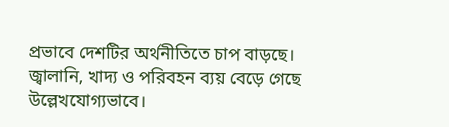প্রভাবে দেশটির অর্থনীতিতে চাপ বাড়ছে। জ্বালানি, খাদ্য ও পরিবহন ব্যয় বেড়ে গেছে উল্লেখযোগ্যভাবে।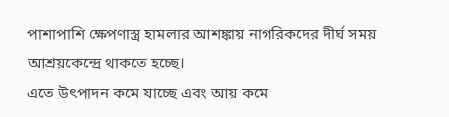পাশাপাশি ক্ষেপণাস্ত্র হামলার আশঙ্কায় নাগরিকদের দীর্ঘ সময় আশ্রয়কেন্দ্রে থাকতে হচ্ছে।
এতে উৎপাদন কমে যাচ্ছে এবং আয় কমে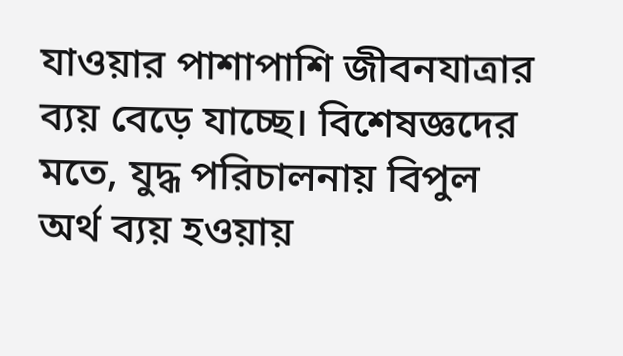যাওয়ার পাশাপাশি জীবনযাত্রার ব্যয় বেড়ে যাচ্ছে। বিশেষজ্ঞদের মতে, যুদ্ধ পরিচালনায় বিপুল অর্থ ব্যয় হওয়ায়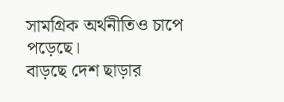সামগ্রিক অর্থনীতিও চাপে পড়েছে।
বাড়ছে দেশ ছাড়ার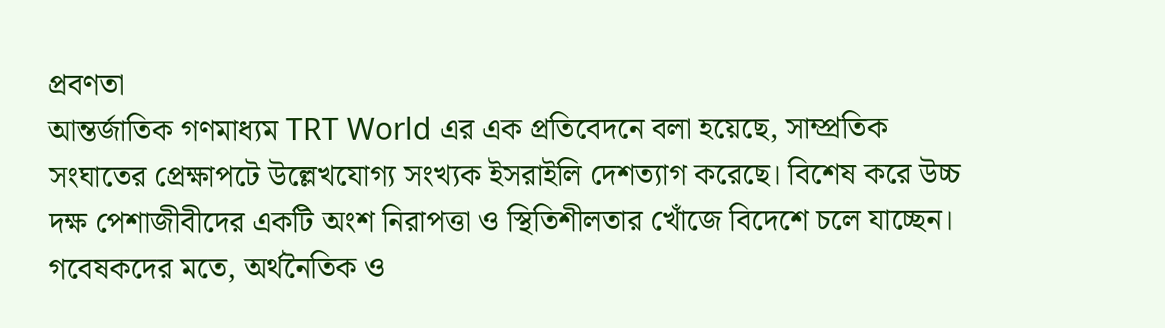প্রবণতা
আন্তর্জাতিক গণমাধ্যম TRT World এর এক প্রতিবেদনে বলা হয়েছে, সাম্প্রতিক সংঘাতের প্রেক্ষাপটে উল্লেখযোগ্য সংখ্যক ইসরাইলি দেশত্যাগ করেছে। বিশেষ করে উচ্চ দক্ষ পেশাজীবীদের একটি অংশ নিরাপত্তা ও স্থিতিশীলতার খোঁজে বিদেশে চলে যাচ্ছেন।
গবেষকদের মতে, অর্থনৈতিক ও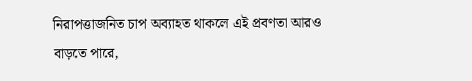নিরাপত্তাজনিত চাপ অব্যাহত থাকলে এই প্রবণতা আরও বাড়তে পারে,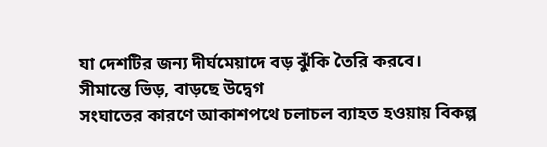যা দেশটির জন্য দীর্ঘমেয়াদে বড় ঝুঁকি তৈরি করবে।
সীমান্তে ভিড়, বাড়ছে উদ্বেগ
সংঘাতের কারণে আকাশপথে চলাচল ব্যাহত হওয়ায় বিকল্প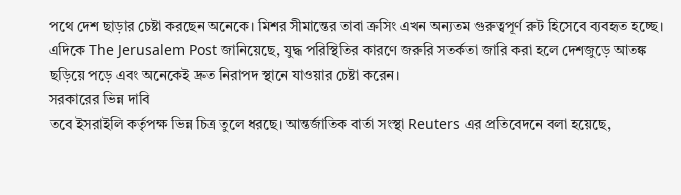পথে দেশ ছাড়ার চেষ্টা করছেন অনেকে। মিশর সীমান্তের তাবা ক্রসিং এখন অন্যতম গুরুত্বপূর্ণ রুট হিসেবে ব্যবহৃত হচ্ছে।
এদিকে The Jerusalem Post জানিয়েছে, যুদ্ধ পরিস্থিতির কারণে জরুরি সতর্কতা জারি করা হলে দেশজুড়ে আতঙ্ক ছড়িয়ে পড়ে এবং অনেকেই দ্রুত নিরাপদ স্থানে যাওয়ার চেষ্টা করেন।
সরকারের ভিন্ন দাবি
তবে ইসরাইলি কর্তৃপক্ষ ভিন্ন চিত্র তুলে ধরছে। আন্তর্জাতিক বার্তা সংস্থা Reuters এর প্রতিবেদনে বলা হয়েছে,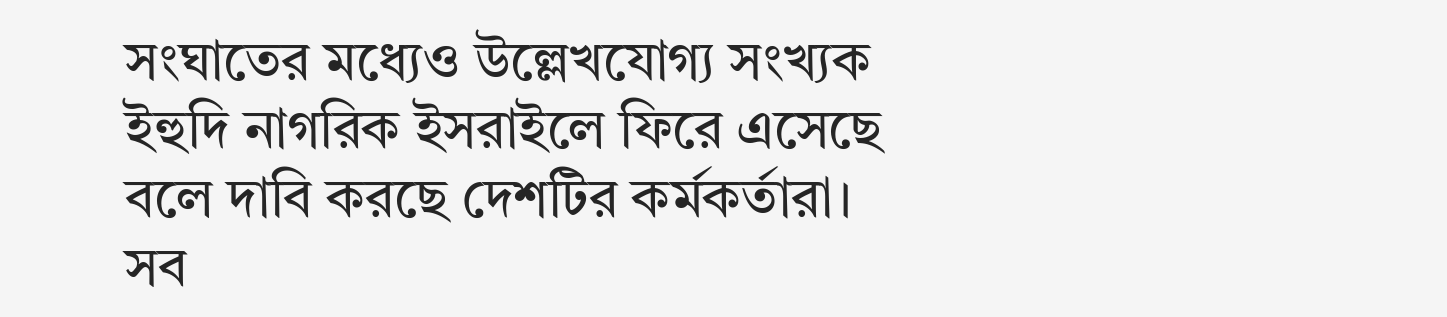সংঘাতের মধ্যেও উল্লেখযোগ্য সংখ্যক ইহুদি নাগরিক ইসরাইলে ফিরে এসেছে বলে দাবি করছে দেশটির কর্মকর্তারা।
সব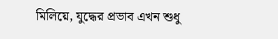মিলিয়ে, যুদ্ধের প্রভাব এখন শুধু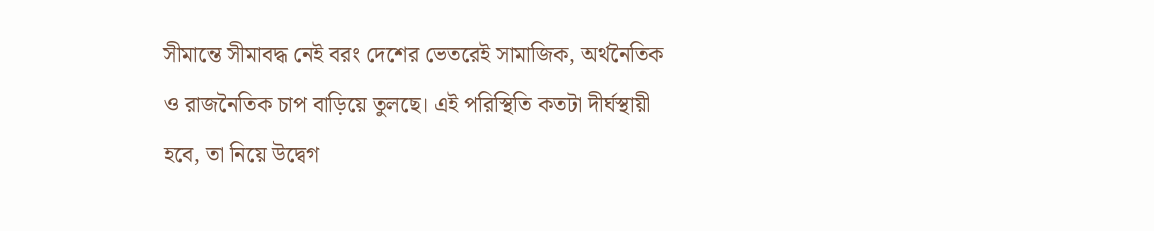সীমান্তে সীমাবদ্ধ নেই বরং দেশের ভেতরেই সামাজিক, অর্থনৈতিক ও রাজনৈতিক চাপ বাড়িয়ে তুলছে। এই পরিস্থিতি কতটা দীর্ঘস্থায়ী হবে, তা নিয়ে উদ্বেগ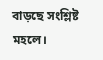বাড়ছে সংশ্লিষ্ট মহলে।